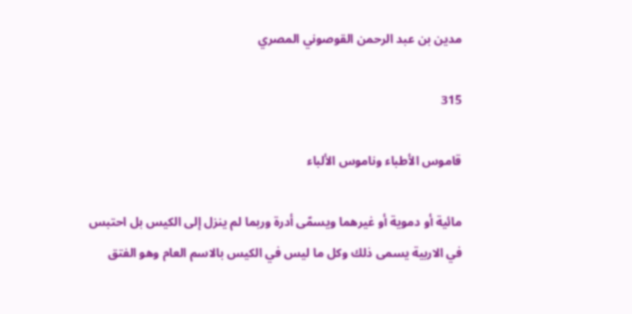مدين بن عبد الرحمن القوصوني المصري

315

قاموس الأطباء وناموس الألباء

مائية أو دموية أو غيرهما ويسمّى أدرة وربما لم ينزل إلى الكيس بل احتبس في الاربية يسمى ذلك وكل ما ليس في الكيس بالاسم العام وهو الفتق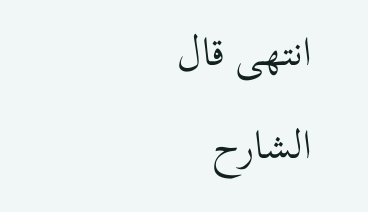انتهى قال الشارح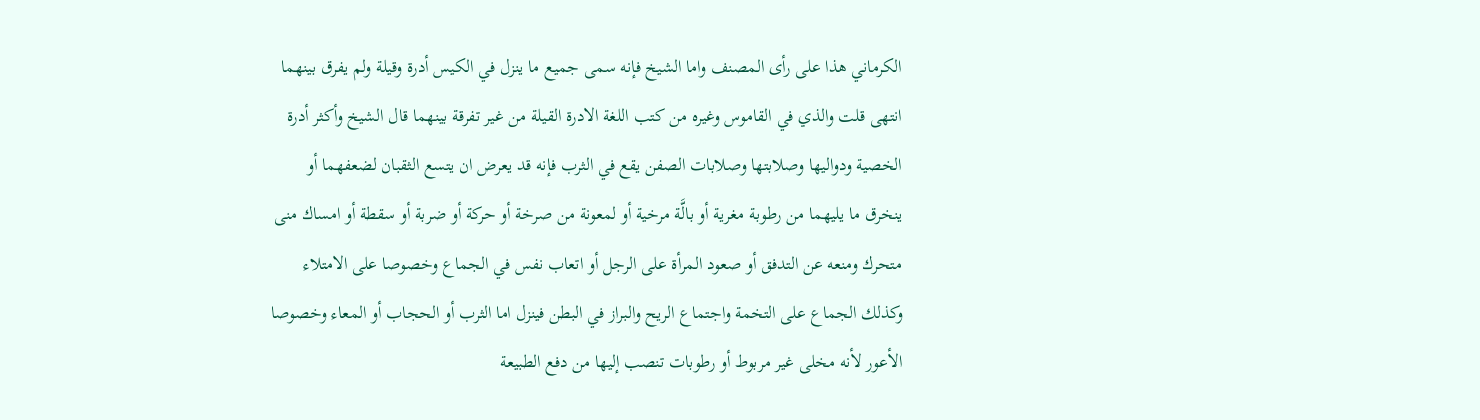الكرماني هذا على رأى المصنف واما الشيخ فإنه سمى جميع ما ينزل في الكيس أدرة وقيلة ولم يفرق بينهما انتهى قلت والذي في القاموس وغيره من كتب اللغة الادرة القيلة من غير تفرقة بينهما قال الشيخ وأكثر أدرة الخصية ودواليها وصلابتها وصلابات الصفن يقع في الثرب فإنه قد يعرض ان يتسع الثقبان لضعفهما أو ينخرق ما يليهما من رطوبة مغرية أو بالَّة مرخية أو لمعونة من صرخة أو حركة أو ضربة أو سقطة أو امساك منى متحرك ومنعه عن التدفق أو صعود المرأة على الرجل أو اتعاب نفس في الجماع وخصوصا على الامتلاء وكذلك الجماع على التخمة واجتماع الريح والبراز في البطن فينزل اما الثرب أو الحجاب أو المعاء وخصوصا الأعور لأنه مخلى غير مربوط أو رطوبات تنصب إليها من دفع الطبيعة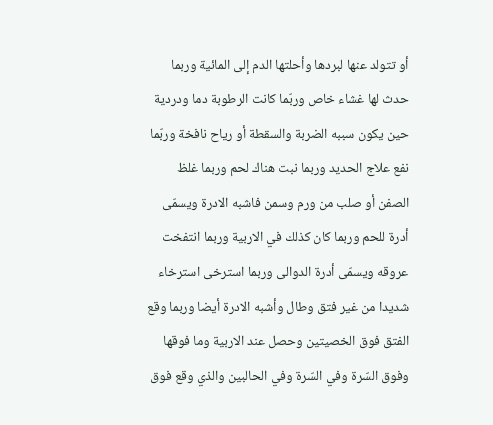أو تتولد عنها لبردها وأحلتها الدم إلى المائية وربما حدث لها غشاء خاص وربّما كانت الرطوبة دما ودردية حين يكون سببه الضربة والسقطة أو رياح نافخة وربّما نفع علاج الحديد وربما نبت هناك لحم وربما غلظ الصفن أو صلب من ورم وسمن فاشبه الادرة ويسمّى أدرة للحم وربما كان كذلك في الاربية وربما انتفخت عروقه ويسمّى أدرة الدوالى وربما استرخى استرخاء شديدا من غير فتق وطال وأشبه الادرة أيضا وربما وقع الفتق فوق الخصيتين وحصل عند الاربية وما فوقها وفوق السّرة وفي السّرة وفي الحالبين والذي وقع فوق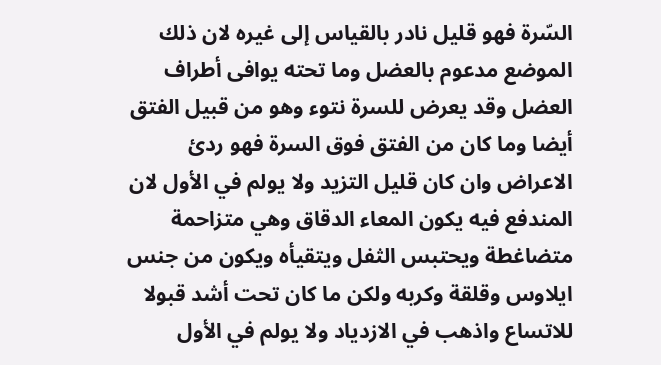السّرة فهو قليل نادر بالقياس إلى غيره لان ذلك الموضع مدعوم بالعضل وما تحته يوافى أطراف العضل وقد يعرض للسرة نتوء وهو من قبيل الفتق أيضا وما كان من الفتق فوق السرة فهو ردئ الاعراض وان كان قليل التزيد ولا يولم في الأول لان المندفع فيه يكون المعاء الدقاق وهي متزاحمة متضاغطة ويحتبس الثفل ويتقيأه ويكون من جنس ايلاوس وقلقة وكربه ولكن ما كان تحت أشد قبولا للاتساع واذهب في الازدياد ولا يولم في الأول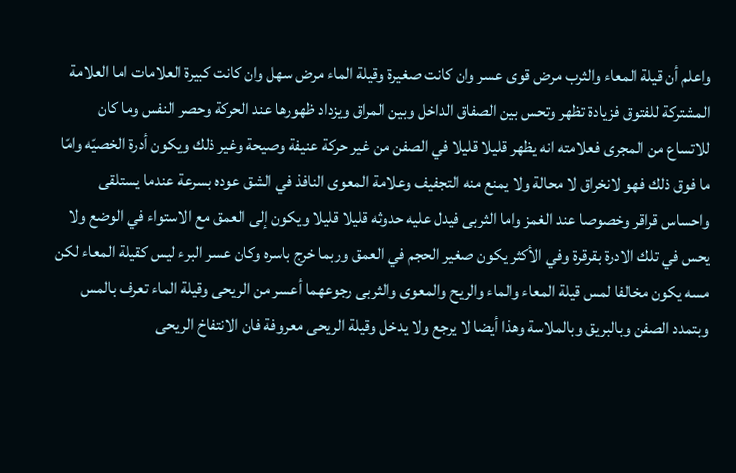واعلم أن قيلة المعاء والثرب مرض قوى عسر وان كانت صغيرة وقيلة الماء مرض سهل وان كانت كبيرة العلامات اما العلامة المشتركة للفتوق فزيادة تظهر وتحس بين الصفاق الداخل وبين المراق ويزداد ظهورها عند الحركة وحصر النفس وما كان للاتساع من المجرى فعلامته انه يظهر قليلا قليلا في الصفن من غير حركة عنيفة وصيحة وغير ذلك ويكون أدرة الخصيّه وامّا ما فوق ذلك فهو لانخراق لا محالة ولا يمنع منه التجفيف وعلامة المعوى النافذ في الشق عوده بسرعة عندما يستلقى واحساس قراقر وخصوصا عند الغمز واما الثربى فيدل عليه حدوثه قليلا قليلا ويكون إلى العمق مع الاستواء في الوضع ولا يحس في تلك الادرة بقرقرة وفي الأكثر يكون صغير الحجم في العمق وربما خرج باسره وكان عسر البرء ليس كقيلة المعاء لكن مسه يكون مخالفا لمس قيلة المعاء والماء والريح والمعوى والثربى رجوعهما أعسر من الريحى وقيلة الماء تعرف بالمس وبتمدد الصفن وبالبريق وبالملاسة وهذا أيضا لا يرجع ولا يدخل وقيلة الريحى معروفة فان الانتفاخ الريحى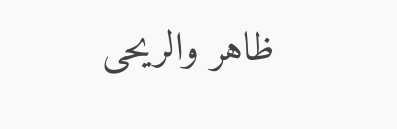ظاهر والريحى